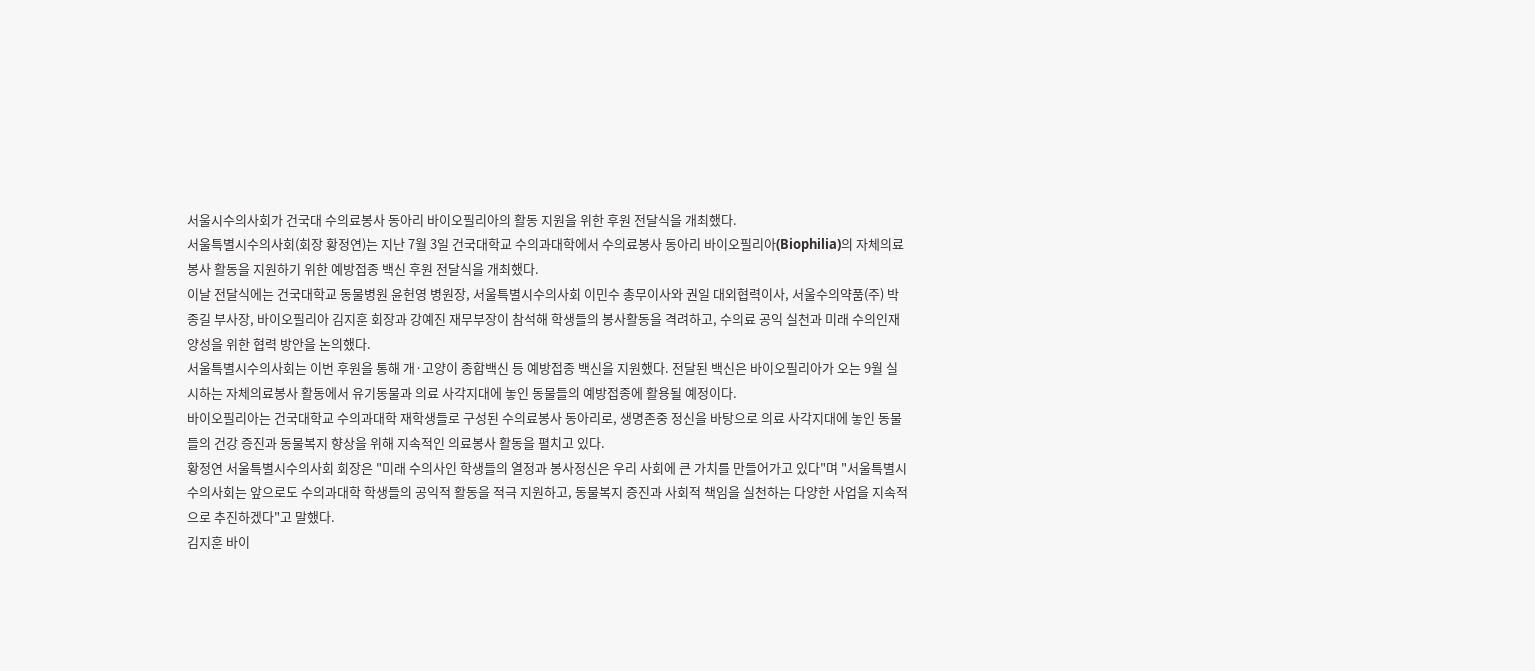서울시수의사회가 건국대 수의료봉사 동아리 바이오필리아의 활동 지원을 위한 후원 전달식을 개최했다.
서울특별시수의사회(회장 황정연)는 지난 7월 3일 건국대학교 수의과대학에서 수의료봉사 동아리 바이오필리아(Biophilia)의 자체의료봉사 활동을 지원하기 위한 예방접종 백신 후원 전달식을 개최했다.
이날 전달식에는 건국대학교 동물병원 윤헌영 병원장, 서울특별시수의사회 이민수 총무이사와 권일 대외협력이사, 서울수의약품(주) 박종길 부사장, 바이오필리아 김지훈 회장과 강예진 재무부장이 참석해 학생들의 봉사활동을 격려하고, 수의료 공익 실천과 미래 수의인재 양성을 위한 협력 방안을 논의했다.
서울특별시수의사회는 이번 후원을 통해 개·고양이 종합백신 등 예방접종 백신을 지원했다. 전달된 백신은 바이오필리아가 오는 9월 실시하는 자체의료봉사 활동에서 유기동물과 의료 사각지대에 놓인 동물들의 예방접종에 활용될 예정이다.
바이오필리아는 건국대학교 수의과대학 재학생들로 구성된 수의료봉사 동아리로, 생명존중 정신을 바탕으로 의료 사각지대에 놓인 동물들의 건강 증진과 동물복지 향상을 위해 지속적인 의료봉사 활동을 펼치고 있다.
황정연 서울특별시수의사회 회장은 "미래 수의사인 학생들의 열정과 봉사정신은 우리 사회에 큰 가치를 만들어가고 있다"며 "서울특별시수의사회는 앞으로도 수의과대학 학생들의 공익적 활동을 적극 지원하고, 동물복지 증진과 사회적 책임을 실천하는 다양한 사업을 지속적으로 추진하겠다"고 말했다.
김지훈 바이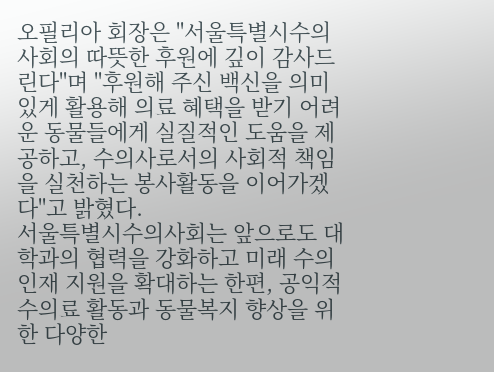오필리아 회장은 "서울특별시수의사회의 따뜻한 후원에 깊이 감사드린다"며 "후원해 주신 백신을 의미 있게 활용해 의료 혜택을 받기 어려운 동물들에게 실질적인 도움을 제공하고, 수의사로서의 사회적 책임을 실천하는 봉사활동을 이어가겠다"고 밝혔다.
서울특별시수의사회는 앞으로도 대학과의 협력을 강화하고 미래 수의인재 지원을 확대하는 한편, 공익적 수의료 활동과 동물복지 향상을 위한 다양한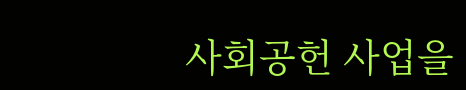사회공헌 사업을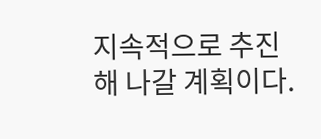지속적으로 추진해 나갈 계획이다.